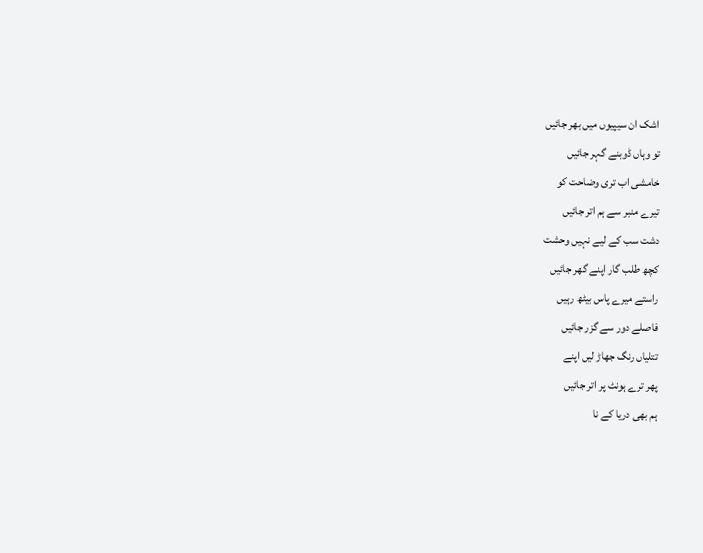اشک ان سیپیوں میں بھر جائیں
تو وہاں ڈوبنے گہر جائیں
خامشی اب تری وضاحت کو
تیرے منبر سے ہم اتر جائیں
دشت سب کے لیے نہیں وحشت
کچھ طلب گار اپنے گھر جائیں
راستے میرے پاس بیٹھ رہیں
فاصلے دور سے گزر جائیں
تتلیاں رنگ جھاڑ لیں اپنے
پھر ترے ہونٹ پر اتر جائیں
ہم بھی دریا کے نا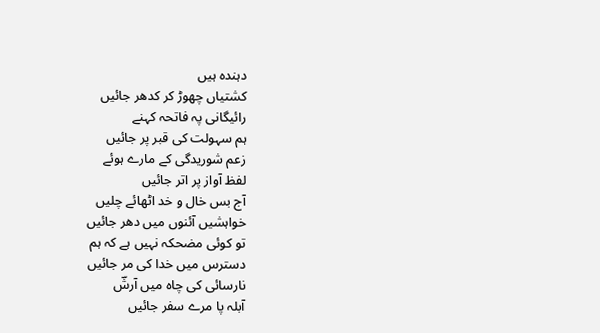دہندہ ہیں
کشتیاں چھوڑ کر کدھر جائیں
رائیگانی پہ فاتحہ کہنے
ہم سہولت کی قبر پر جائیں
زعم شوریدگی کے مارے ہوئے
لفظ آواز پر اتر جائیں
آج بس خال و خد اٹھائے چلیں
خواہشیں آئنوں میں دھر جائیں
تو کوئی مضحکہ نہیں ہے کہ ہم
دسترس میں خدا کی مر جائیں
نارسائی کی چاہ میں آرشؔ
آبلہ پا مرے سفر جائیں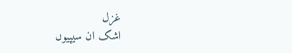غزل
اشک ان سیپیوں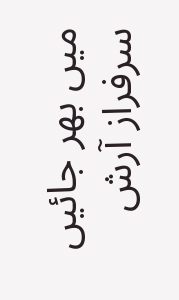میں بھر جائیں
سرفراز آرش